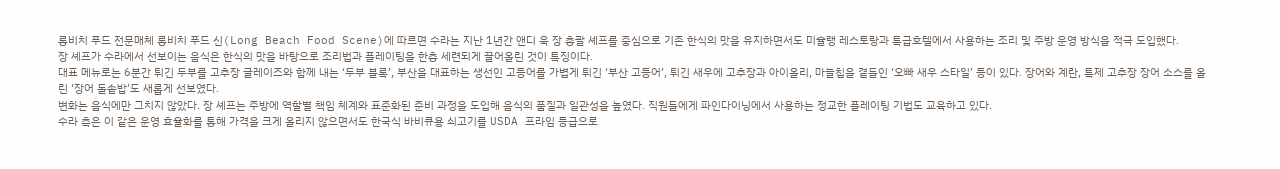롱비치 푸드 전문매체 롱비치 푸드 신(Long Beach Food Scene)에 따르면 수라는 지난 1년간 앤디 욱 장 총괄 셰프를 중심으로 기존 한식의 맛을 유지하면서도 미슐랭 레스토랑과 특급호텔에서 사용하는 조리 및 주방 운영 방식을 적극 도입했다.
장 셰프가 수라에서 선보이는 음식은 한식의 맛을 바탕으로 조리법과 플레이팅을 한층 세련되게 끌어올린 것이 특징이다.
대표 메뉴로는 6분간 튀긴 두부를 고추장 글레이즈와 함께 내는 ‘두부 블록’, 부산을 대표하는 생선인 고등어를 가볍게 튀긴 ‘부산 고등어’, 튀긴 새우에 고추장과 아이올리, 마늘칩을 곁들인 ‘오빠 새우 스타일’ 등이 있다. 장어와 계란, 특제 고추장 장어 소스를 올린 ‘장어 돌솥밥’도 새롭게 선보였다.
변화는 음식에만 그치지 않았다. 장 셰프는 주방에 역할별 책임 체계와 표준화된 준비 과정을 도입해 음식의 품질과 일관성을 높였다. 직원들에게 파인다이닝에서 사용하는 정교한 플레이팅 기법도 교육하고 있다.
수라 측은 이 같은 운영 효율화를 통해 가격을 크게 올리지 않으면서도 한국식 바비큐용 쇠고기를 USDA 프라임 등급으로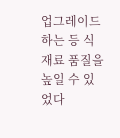업그레이드하는 등 식재료 품질을 높일 수 있었다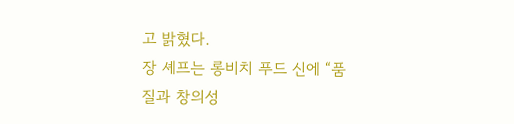고 밝혔다.
장 셰프는 롱비치 푸드 신에 “품질과 창의성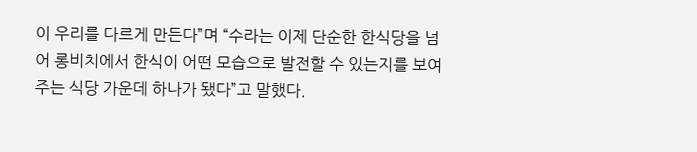이 우리를 다르게 만든다”며 “수라는 이제 단순한 한식당을 넘어 롱비치에서 한식이 어떤 모습으로 발전할 수 있는지를 보여주는 식당 가운데 하나가 됐다”고 말했다.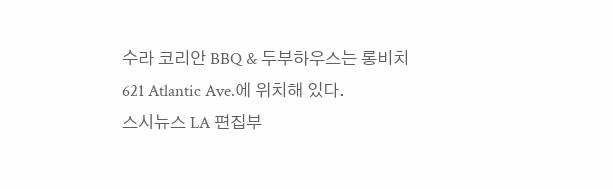수라 코리안 BBQ & 두부하우스는 롱비치 621 Atlantic Ave.에 위치해 있다.
스시뉴스 LA 편집부